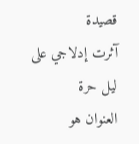قصيدة
آثرت إدلاجي على ليل حرة
العنوان هو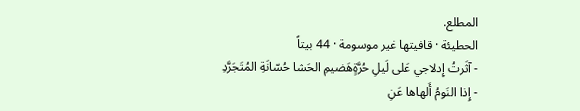المطلع.
الحطيئة · قافيتها غير موسومة · 44 بيتاً
- آثَرتُ إِدلاجي عَلى لَيلِ حُرَّةٍهَضيمِ الحَشا حُسّانَةِ المُتَجَرَّدِ
- إِذا النَومُ أَلهاها عَنِ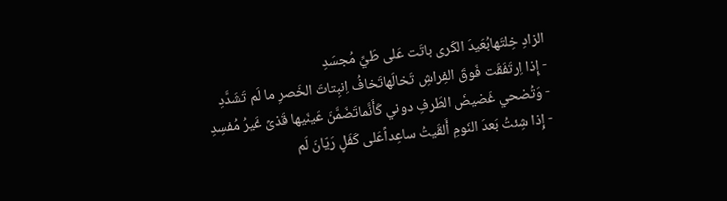الزادِ خِلتَهابُعَيدَ الكَرى باتَت عَلى طَيِّ مُجسَدِ
- إِذا اِرتَفَقَت فَوقَ الفِراشِ تَخالَهاتَخافُ اِنبِتاتَ الخَصرِ ما لَم تَشَدَّدِ
- وَتُضحي غَضيضَ الطَرفِ دوني كَأَنَّماتَضَمَّنَ عَينَيها قَذىً غَيرُ مُفسِدِ
- إِذا شِئتُ بَعدَ النَومِ أَلقَيتُ ساعِداًعَلى كَفَلٍ رَيّانَ لَم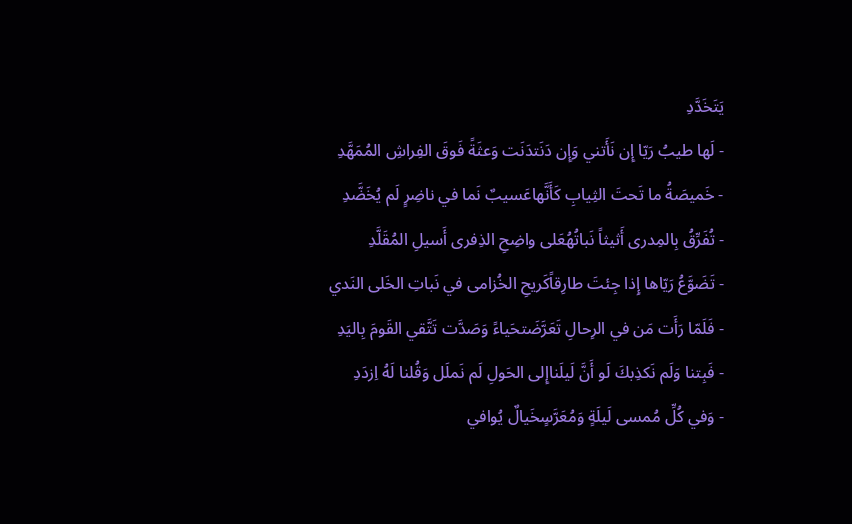يَتَخَدَّدِ
- لَها طيبُ رَيّا إِن نَأَتني وَإِن دَنَتدَنَت وَعثَةً فَوقَ الفِراشِ المُمَهَّدِ
- خَميصَةُ ما تَحتَ الثِيابِ كَأَنَّهاعَسيبٌ نَما في ناضِرٍ لَم يُخَضَّدِ
- تُفَرِّقُ بِالمِدرى أَثيثاً نَباتُهُعَلى واضِحِ الذِفرى أَسيلِ المُقَلَّدِ
- تَضَوَّعُ رَيّاها إِذا جِئتَ طارِقاًكَريحِ الخُزامى في نَباتِ الخَلى النَدي
- فَلَمّا رَأَت مَن في الرِحالِ تَعَرَّضَتحَياءً وَصَدَّت تَتَّقي القَومَ بِاليَدِ
- فَبِتنا وَلَم نَكذِبكَ لَو أَنَّ لَيلَناإِلى الحَولِ لَم نَملَل وَقُلنا لَهُ اِزدَدِ
- وَفي كُلِّ مُمسى لَيلَةٍ وَمُعَرَّسٍخَيالٌ يُوافي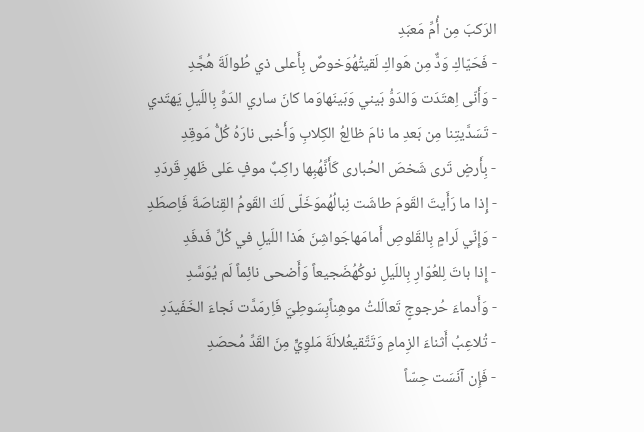الرَكبَ مِن أُمِّ مَعبَدِ
- فَحَيّاكِ وَدٌّ مِن هَواكِ لَقيتُهُوَخوصٌ بِأَعلى ذي طُوالَةَ هُجَّدِ
- وَأَنّى اِهتَدَت وَالدَوُّ بَيني وَبَينَهاوَما كانَ ساري الدَوِّ بِاللَيلِ يَهتَدي
- تَسَدَّيتِنا مِن بَعدِ ما نامَ ظالِعُ الكِلابِ وَأَخبى نارَهُ كُلُّ مَوقِدِ
- بِأَرضٍ تَرى شَخصَ الحُبارى كَأَنَّهُبِها راكِبٌ موفٍ عَلى ظَهرِ قَردَدِ
- إِذا ما رَأَيتَ القَومَ طاشَت نِبالُهُموَخَلّى لَكَ القَومُ القِناصَةَ فَاِصطَدِ
- وَإِنّي لَرامٍ بِالقَلوصِ أَمامَهاجَواشِنَ هَذا اللَيلِ في كُلِّ فَدفَدِ
- إِذا باتَ لِلعُوّارِ بِاللَيلِ نوكُهُضَجيعاً وَأَضحى نائِماً لَم يُوَسَّدِ
- وَأَدماءَ حُرجوجٍ تَعالَلتُ موهِناًبِسَوطِيَ فَاِرمَدَّت نَجاءَ الخَفَيدَدِ
- تُلاعِبُ أَثناءَ الزِمامِ وَتَتَّقيعُلالَةَ مَلوِيٍّ مِنَ القَدِّ مُحصَدِ
- فَإِن آنَسَت حِسّاً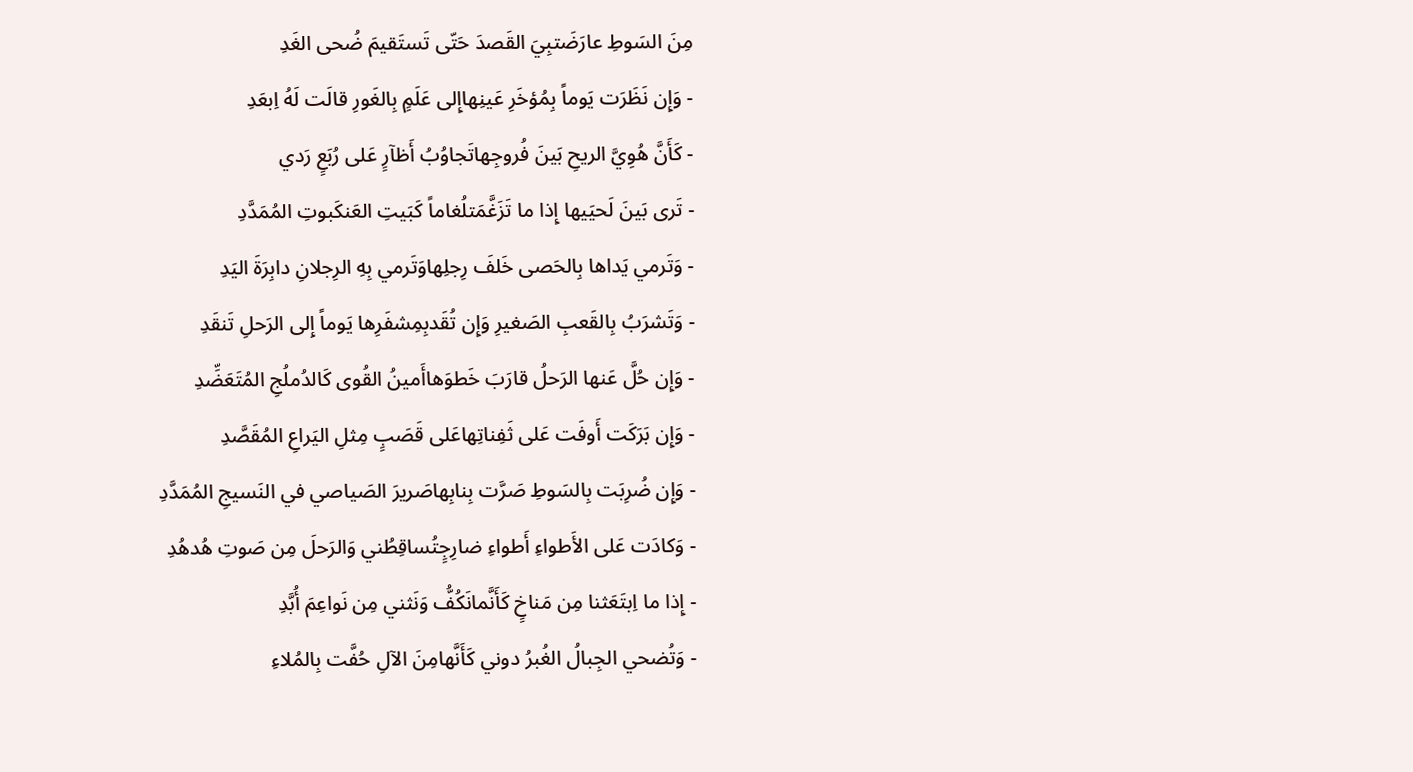مِنَ السَوطِ عارَضَتبِيَ القَصدَ حَتّى تَستَقيمَ ضُحى الغَدِ
- وَإِن نَظَرَت يَوماً بِمُؤخَرِ عَينِهاإِلى عَلَمٍ بِالغَورِ قالَت لَهُ اِبعَدِ
- كَأَنَّ هُوِيَّ الريحِ بَينَ فُروجِهاتَجاوُبُ أَظآرٍ عَلى رُبَعٍ رَدي
- تَرى بَينَ لَحيَيها إِذا ما تَزَغَّمَتلُغاماً كَبَيتِ العَنكَبوتِ المُمَدَّدِ
- وَتَرمي يَداها بِالحَصى خَلفَ رِجلِهاوَتَرمي بِهِ الرِجلانِ دابِرَةَ اليَدِ
- وَتَشرَبُ بِالقَعبِ الصَغيرِ وَإِن تُقَدبِمِشفَرِها يَوماً إِلى الرَحلِ تَنقَدِ
- وَإِن حُلَّ عَنها الرَحلُ قارَبَ خَطوَهاأَمينُ القُوى كَالدُملُجِ المُتَعَضِّدِ
- وَإِن بَرَكَت أَوفَت عَلى ثَفِناتِهاعَلى قَصَبٍ مِثلِ اليَراعِ المُقَصَّدِ
- وَإِن ضُرِبَت بِالسَوطِ صَرَّت بِنابِهاصَريرَ الصَياصي في النَسيجِ المُمَدَّدِ
- وَكادَت عَلى الأَطواءِ أَطواءِ ضارِجٍتُساقِطُني وَالرَحلَ مِن صَوتِ هُدهُدِ
- إِذا ما اِبتَعَثنا مِن مَناخٍ كَأَنَّمانَكُفُّ وَنَثني مِن نَواعِمَ أُبَّدِ
- وَتُضحي الجِبالُ الغُبرُ دوني كَأَنَّهامِنَ الآلِ حُفَّت بِالمُلاءِ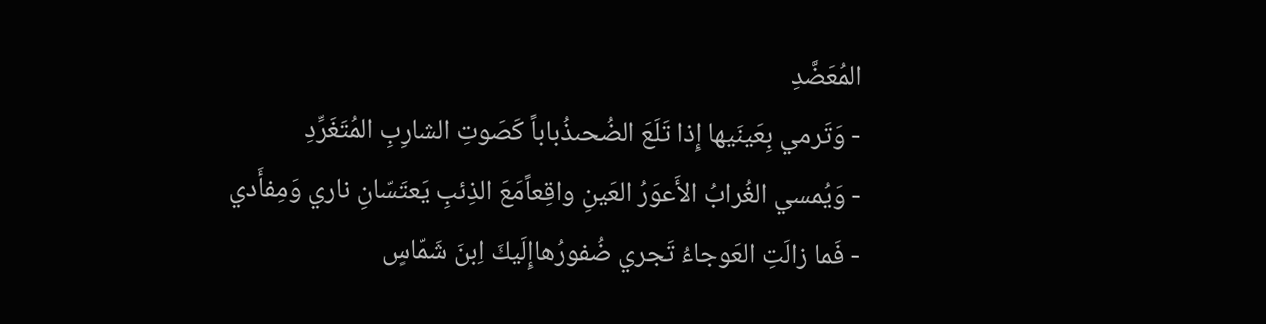المُعَضَّدِ
- وَتَرمي بِعَينَيها إِذا تَلَعَ الضُحىذُباباً كَصَوتِ الشارِبِ المُتَغَرِّدِ
- وَيُمسي الغُرابُ الأَعوَرُ العَينِ واقِعاًمَعَ الذِئبِ يَعتَسّانِ ناري وَمِفأَدي
- فَما زالَتِ العَوجاءُ تَجري ضُفورُهاإِلَيكَ اِبنَ شَمّاسٍ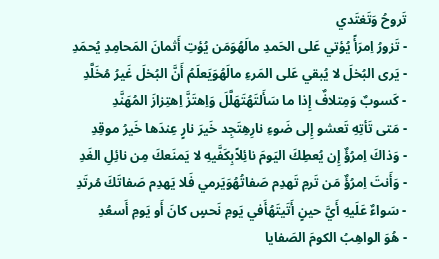تَروحُ وَتَغتَدي
- تَزورُ اِمرَأً يُؤتي عَلى الحَمدِ مالَهُوَمَن يُؤتِ أَثمانَ المَحامِدِ يُحمَدِ
- يَرى البُخلَ لا يُبقي عَلى المَرءِ مالَهُوَيَعلَمُ أَنَّ البُخلَ غَيرُ مُخَلَّدِ
- كَسوبٌ وَمِتلافٌ إِذا ما سَأَلتَهُتَهَلَّلَ وَاِهتَزَّ اِهتِزازَ المُهَنَّدِ
- مَتى تَأتِهِ تَعشو إِلى ضَوءِ نارِهِتَجِد خَيرَ نارٍ عِندَها خَيرُ موقِدِ
- وَذاكَ اِمرُؤٌ إِن يُعطِكَ اليَومَ نائِلاًبِكَفَّيهِ لا يَمنَعكَ مِن نائِلِ الغَدِ
- وَأَنتَ اِمرُؤٌ مَن تَرمِ تَهدِم صَفاتُهُوَيَرمي فَلا يَهدِم صَفاتَكَ مُرتَدِ
- سَواءٌ عَلَيهِ أَيَّ حينٍ أَتَيتَهُأَفي يَومِ نَحسٍ كانَ أَو يَومِ أَسعُدِ
- هُوَ الواهِبُ الكومَ الصَفايا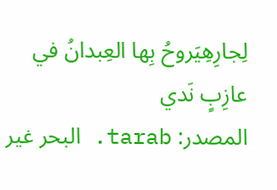لِجارِهِيَروحُ بِها العِبدانُ في عازِبٍ نَدي
المصدر: tarab. البحر غير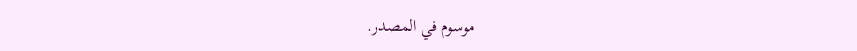موسوم في المصدر.